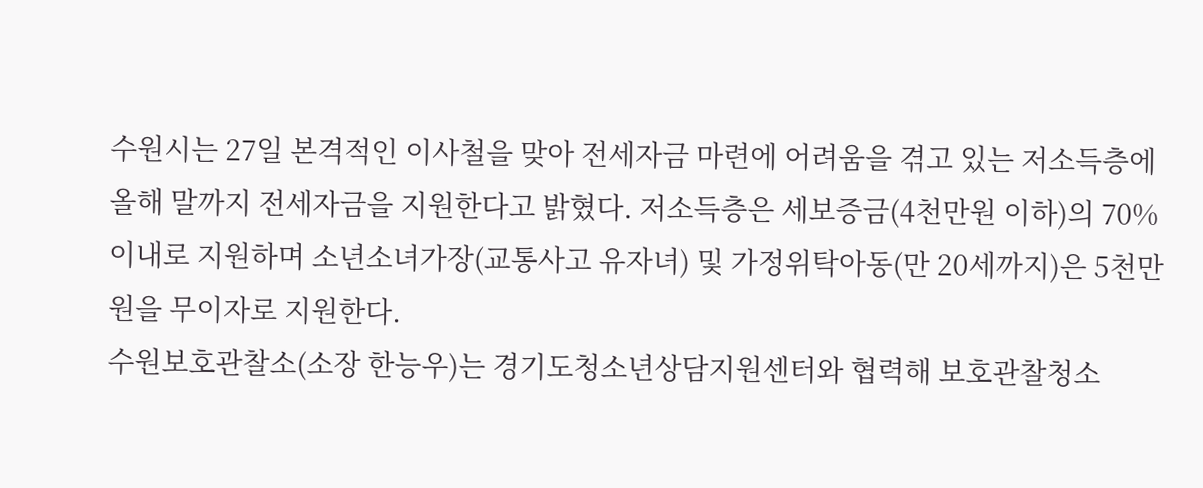수원시는 27일 본격적인 이사철을 맞아 전세자금 마련에 어려움을 겪고 있는 저소득층에 올해 말까지 전세자금을 지원한다고 밝혔다. 저소득층은 세보증금(4천만원 이하)의 70% 이내로 지원하며 소년소녀가장(교통사고 유자녀) 및 가정위탁아동(만 20세까지)은 5천만원을 무이자로 지원한다.
수원보호관찰소(소장 한능우)는 경기도청소년상담지원센터와 협력해 보호관찰청소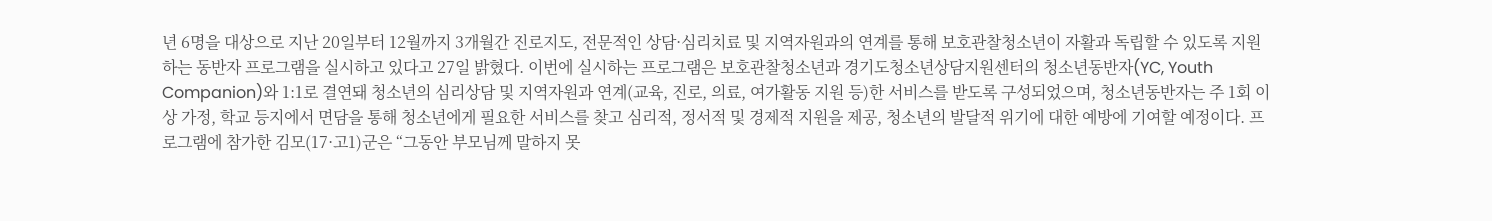년 6명을 대상으로 지난 20일부터 12월까지 3개월간 진로지도, 전문적인 상담·심리치료 및 지역자원과의 연계를 통해 보호관찰청소년이 자활과 독립할 수 있도록 지원하는 동반자 프로그램을 실시하고 있다고 27일 밝혔다. 이번에 실시하는 프로그램은 보호관찰청소년과 경기도청소년상담지원센터의 청소년동반자(YC, Youth Companion)와 1:1로 결연돼 청소년의 심리상담 및 지역자원과 연계(교육, 진로, 의료, 여가활동 지원 등)한 서비스를 받도록 구성되었으며, 청소년동반자는 주 1회 이상 가정, 학교 등지에서 면담을 통해 청소년에게 필요한 서비스를 찾고 심리적, 정서적 및 경제적 지원을 제공, 청소년의 발달적 위기에 대한 예방에 기여할 예정이다. 프로그램에 참가한 김모(17·고1)군은 “그동안 부모님께 말하지 못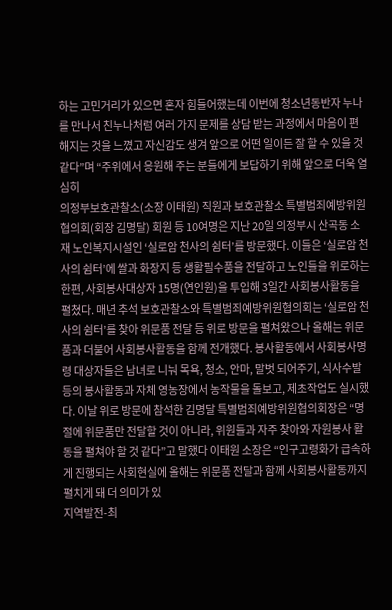하는 고민거리가 있으면 혼자 힘들어했는데 이번에 청소년동반자 누나를 만나서 친누나처럼 여러 가지 문제를 상담 받는 과정에서 마음이 편해지는 것을 느꼈고 자신감도 생겨 앞으로 어떤 일이든 잘 할 수 있을 것 같다”며 “주위에서 응원해 주는 분들에게 보답하기 위해 앞으로 더욱 열심히
의정부보호관찰소(소장 이태원) 직원과 보호관찰소 특별범죄예방위원협의회(회장 김명달) 회원 등 10여명은 지난 20일 의정부시 산곡동 소재 노인복지시설인 ‘실로암 천사의 쉼터’를 방문했다. 이들은 ‘실로암 천사의 쉼터’에 쌀과 화장지 등 생활필수품을 전달하고 노인들을 위로하는 한편, 사회봉사대상자 15명(연인원)을 투입해 3일간 사회봉사활동을 펼쳤다. 매년 추석 보호관찰소와 특별범죄예방위원협의회는 ‘실로암 천사의 쉼터’를 찾아 위문품 전달 등 위로 방문을 펼쳐왔으나 올해는 위문품과 더불어 사회봉사활동을 함께 전개했다. 봉사활동에서 사회봉사명령 대상자들은 남녀로 니눠 목욕, 청소, 안마, 말벗 되어주기, 식사수발 등의 봉사활동과 자체 영농장에서 농작물을 돌보고, 제초작업도 실시했다. 이날 위로 방문에 참석한 김명달 특별범죄예방위원협의회장은 “명절에 위문품만 전달할 것이 아니라, 위원들과 자주 찾아와 자원봉사 활동을 펼쳐야 할 것 같다”고 말했다 이태원 소장은 “인구고령화가 급속하게 진행되는 사회현실에 올해는 위문품 전달과 함께 사회봉사활동까지 펼치게 돼 더 의미가 있
지역발전-최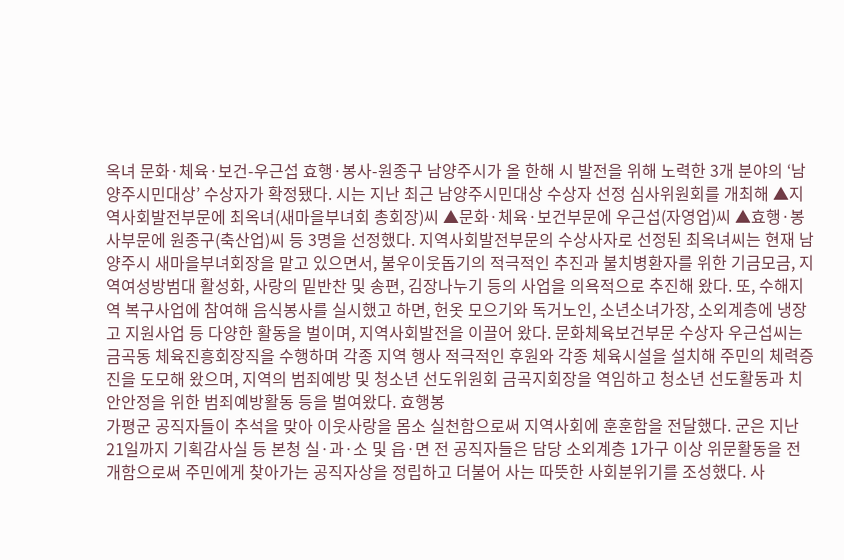옥녀 문화·체육·보건-우근섭 효행·봉사-원종구 남양주시가 올 한해 시 발전을 위해 노력한 3개 분야의 ‘남양주시민대상’ 수상자가 확정됐다. 시는 지난 최근 남양주시민대상 수상자 선정 심사위원회를 개최해 ▲지역사회발전부문에 최옥녀(새마을부녀회 총회장)씨 ▲문화·체육·보건부문에 우근섭(자영업)씨 ▲효행·봉사부문에 원종구(축산업)씨 등 3명을 선정했다. 지역사회발전부문의 수상사자로 선정된 최옥녀씨는 현재 남양주시 새마을부녀회장을 맡고 있으면서, 불우이웃돕기의 적극적인 추진과 불치병환자를 위한 기금모금, 지역여성방범대 활성화, 사랑의 밑반찬 및 송편, 김장나누기 등의 사업을 의욕적으로 추진해 왔다. 또, 수해지역 복구사업에 참여해 음식봉사를 실시했고 하면, 헌옷 모으기와 독거노인, 소년소녀가장, 소외계층에 냉장고 지원사업 등 다양한 활동을 벌이며, 지역사회발전을 이끌어 왔다. 문화체육보건부문 수상자 우근섭씨는 금곡동 체육진흥회장직을 수행하며 각종 지역 행사 적극적인 후원와 각종 체육시설을 설치해 주민의 체력증진을 도모해 왔으며, 지역의 범죄예방 및 청소년 선도위원회 금곡지회장을 역임하고 청소년 선도활동과 치안안정을 위한 범죄예방활동 등을 벌여왔다. 효행봉
가평군 공직자들이 추석을 맞아 이웃사랑을 몸소 실천함으로써 지역사회에 훈훈함을 전달했다. 군은 지난 21일까지 기획감사실 등 본청 실·과·소 및 읍·면 전 공직자들은 담당 소외계층 1가구 이상 위문활동을 전개함으로써 주민에게 찾아가는 공직자상을 정립하고 더불어 사는 따뜻한 사회분위기를 조성했다. 사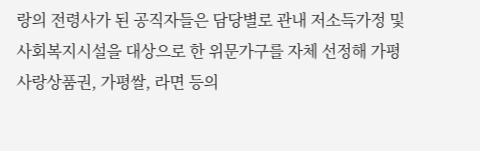랑의 전령사가 된 공직자들은 담당별로 관내 저소득가정 및 사회복지시설을 대상으로 한 위문가구를 자체 선정해 가평사랑상품권, 가평쌀, 라면 등의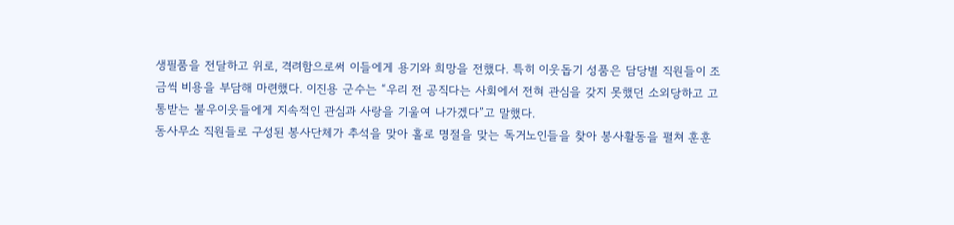생필품을 전달하고 위로, 격려함으로써 이들에게 용기와 희망을 전했다. 특히 이웃돕기 성품은 담당별 직원들이 조금씩 비용을 부담해 마련했다. 이진용 군수는 “우리 전 공직다는 사회에서 전혀 관심을 갖지 못했던 소외당하고 고통받는 불우이웃들에게 지속적인 관심과 사랑을 기울여 나가겠다”고 말했다.
동사무소 직원들로 구성된 봉사단체가 추석을 맞아 홀로 명절을 맞는 독거노인들을 찾아 봉사활동을 펼쳐 훈훈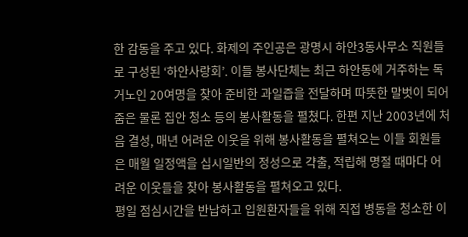한 감동을 주고 있다. 화제의 주인공은 광명시 하안3동사무소 직원들로 구성된 ‘하안사랑회’. 이들 봉사단체는 최근 하안동에 거주하는 독거노인 20여명을 찾아 준비한 과일즙을 전달하며 따뜻한 말벗이 되어 줌은 물론 집안 청소 등의 봉사활동을 펼쳤다. 한편 지난 2003년에 처음 결성, 매년 어려운 이웃을 위해 봉사활동을 펼쳐오는 이들 회원들은 매월 일정액을 십시일반의 정성으로 갹출, 적립해 명절 때마다 어려운 이웃들을 찾아 봉사활동을 펼쳐오고 있다.
평일 점심시간을 반납하고 입원환자들을 위해 직접 병동을 청소한 이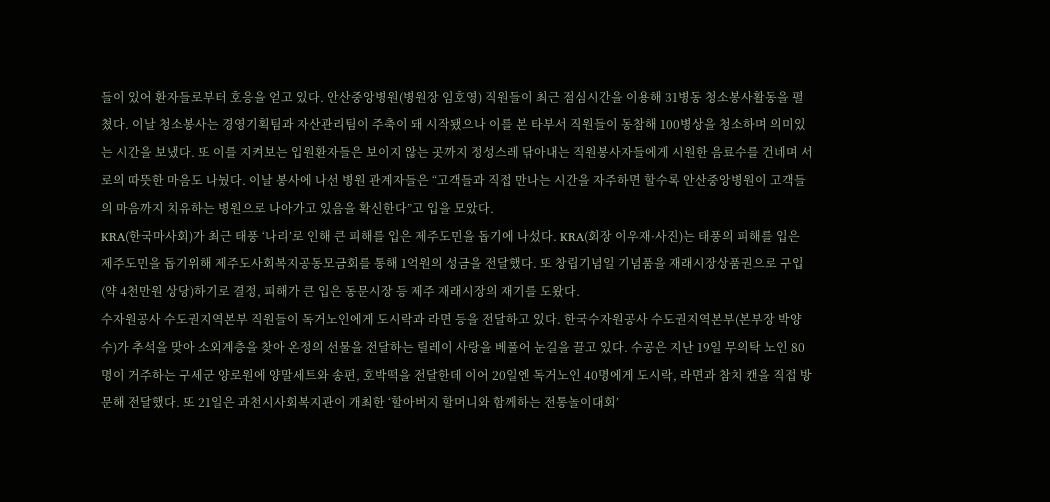들이 있어 환자들로부터 호응을 얻고 있다. 안산중앙병원(병원장 임호영) 직원들이 최근 점심시간을 이용해 31병동 청소봉사활동을 펼쳤다. 이날 청소봉사는 경영기획팀과 자산관리팀이 주축이 돼 시작됐으나 이를 본 타부서 직원들이 동참해 100병상을 청소하며 의미있는 시간을 보냈다. 또 이를 지켜보는 입원환자들은 보이지 않는 곳까지 정성스레 닦아내는 직원봉사자들에게 시원한 음료수를 건네며 서로의 따뜻한 마음도 나눴다. 이날 봉사에 나선 병원 관계자들은 “고객들과 직접 만나는 시간을 자주하면 할수록 안산중앙병원이 고객들의 마음까지 치유하는 병원으로 나아가고 있음을 확신한다”고 입을 모았다.
KRA(한국마사회)가 최근 태풍 ‘나리’로 인해 큰 피해를 입은 제주도민을 돕기에 나섰다. KRA(회장 이우재·사진)는 태풍의 피해를 입은 제주도민을 돕기위해 제주도사회복지공동모금회를 통해 1억원의 성금을 전달했다. 또 창립기념일 기념품을 재래시장상품권으로 구입(약 4천만원 상당)하기로 결정, 피해가 큰 입은 동문시장 등 제주 재래시장의 재기를 도왔다.
수자원공사 수도권지역본부 직원들이 독거노인에게 도시락과 라면 등을 전달하고 있다. 한국수자원공사 수도권지역본부(본부장 박양수)가 추석을 맞아 소외계층을 찾아 온정의 선물을 전달하는 릴레이 사랑을 베풀어 눈길을 끌고 있다. 수공은 지난 19일 무의탁 노인 80명이 거주하는 구세군 양로원에 양말세트와 송편, 호박떡을 전달한데 이어 20일엔 독거노인 40명에게 도시락, 라면과 참치 캔을 직접 방문해 전달했다. 또 21일은 과천시사회복지관이 개최한 ‘할아버지 할머니와 함께하는 전통놀이대회’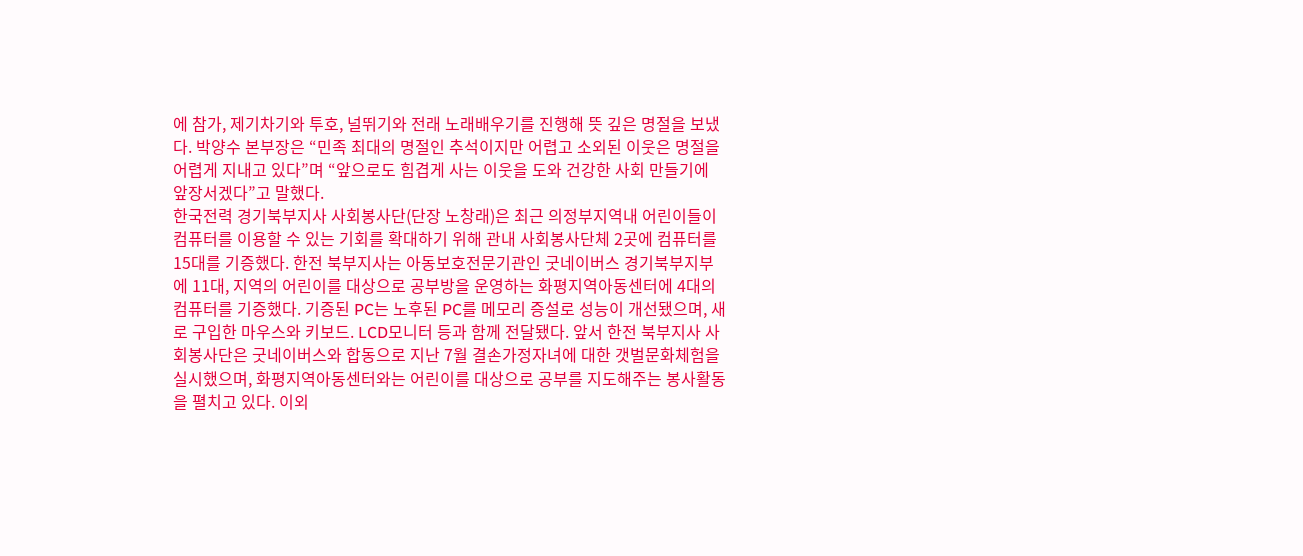에 참가, 제기차기와 투호, 널뛰기와 전래 노래배우기를 진행해 뜻 깊은 명절을 보냈다. 박양수 본부장은 “민족 최대의 명절인 추석이지만 어렵고 소외된 이웃은 명절을 어렵게 지내고 있다”며 “앞으로도 힘겹게 사는 이웃을 도와 건강한 사회 만들기에 앞장서겠다”고 말했다.
한국전력 경기북부지사 사회봉사단(단장 노창래)은 최근 의정부지역내 어린이들이 컴퓨터를 이용할 수 있는 기회를 확대하기 위해 관내 사회봉사단체 2곳에 컴퓨터를 15대를 기증했다. 한전 북부지사는 아동보호전문기관인 굿네이버스 경기북부지부에 11대, 지역의 어린이를 대상으로 공부방을 운영하는 화평지역아동센터에 4대의 컴퓨터를 기증했다. 기증된 PC는 노후된 PC를 메모리 증설로 성능이 개선됐으며, 새로 구입한 마우스와 키보드. LCD모니터 등과 함께 전달됐다. 앞서 한전 북부지사 사회봉사단은 굿네이버스와 합동으로 지난 7월 결손가정자녀에 대한 갯벌문화체험을 실시했으며, 화평지역아동센터와는 어린이를 대상으로 공부를 지도해주는 봉사활동을 펼치고 있다. 이외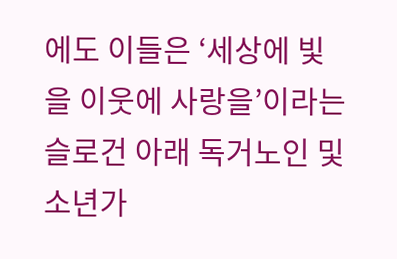에도 이들은 ‘세상에 빛을 이웃에 사랑을’이라는 슬로건 아래 독거노인 및 소년가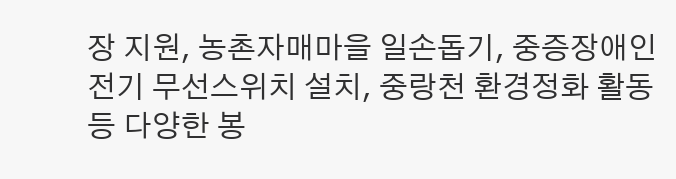장 지원, 농촌자매마을 일손돕기, 중증장애인 전기 무선스위치 설치, 중랑천 환경정화 활동 등 다양한 봉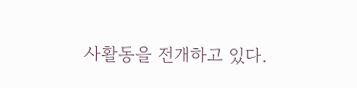사활동을 전개하고 있다.